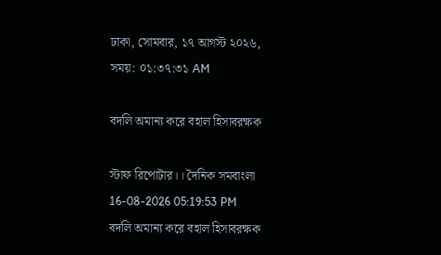ঢাকা, সোমবার, ১৭ আগস্ট ২০২৬,
সময়: ০১:৩৭:৩১ AM

বদলি অমান্য করে বহাল হিসাবরক্ষক

স্টাফ রিপোটার।। দৈনিক সমবাংলা
16-08-2026 05:19:53 PM
বদলি অমান্য করে বহাল হিসাবরক্ষক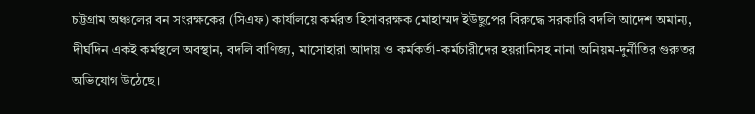চট্টগ্রাম অঞ্চলের বন সংরক্ষকের (সিএফ) কার্যালয়ে কর্মরত হিসাবরক্ষক মোহাম্মদ ইউছুপের বিরুদ্ধে সরকারি বদলি আদেশ অমান্য, দীর্ঘদিন একই কর্মস্থলে অবস্থান, বদলি বাণিজ্য, মাসোহারা আদায় ও কর্মকর্তা-কর্মচারীদের হয়রানিসহ নানা অনিয়ম-দুর্নীতির গুরুতর অভিযোগ উঠেছে।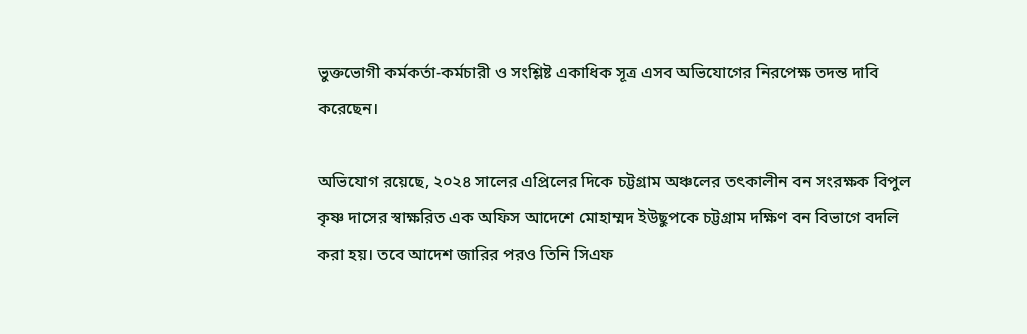ভুক্তভোগী কর্মকর্তা-কর্মচারী ও সংশ্লিষ্ট একাধিক সূত্র এসব অভিযোগের নিরপেক্ষ তদন্ত দাবি করেছেন।

অভিযোগ রয়েছে, ২০২৪ সালের এপ্রিলের দিকে চট্টগ্রাম অঞ্চলের তৎকালীন বন সংরক্ষক বিপুল কৃষ্ণ দাসের স্বাক্ষরিত এক অফিস আদেশে মোহাম্মদ ইউছুপকে চট্টগ্রাম দক্ষিণ বন বিভাগে বদলি করা হয়। তবে আদেশ জারির পরও তিনি সিএফ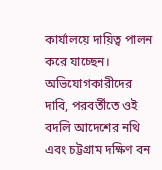কার্যালয়ে দায়িত্ব পালন করে যাচ্ছেন। অভিযোগকারীদের দাবি, পরবর্তীতে ওই বদলি আদেশের নথি এবং চট্টগ্রাম দক্ষিণ বন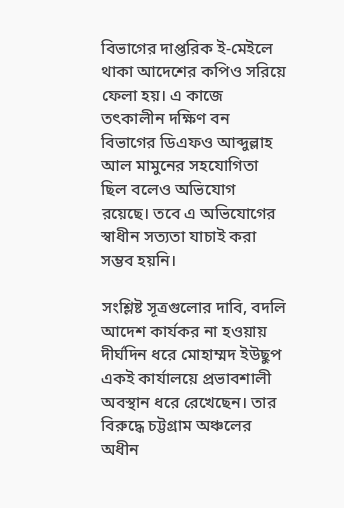বিভাগের দাপ্তরিক ই-মেইলে থাকা আদেশের কপিও সরিয়ে ফেলা হয়। এ কাজে তৎকালীন দক্ষিণ বন বিভাগের ডিএফও আব্দুল্লাহ আল মামুনের সহযোগিতা ছিল বলেও অভিযোগ রয়েছে। তবে এ অভিযোগের স্বাধীন সত্যতা যাচাই করা সম্ভব হয়নি।

সংশ্লিষ্ট সূত্রগুলোর দাবি, বদলি আদেশ কার্যকর না হওয়ায় দীর্ঘদিন ধরে মোহাম্মদ ইউছুপ একই কার্যালয়ে প্রভাবশালী অবস্থান ধরে রেখেছেন। তার বিরুদ্ধে চট্টগ্রাম অঞ্চলের অধীন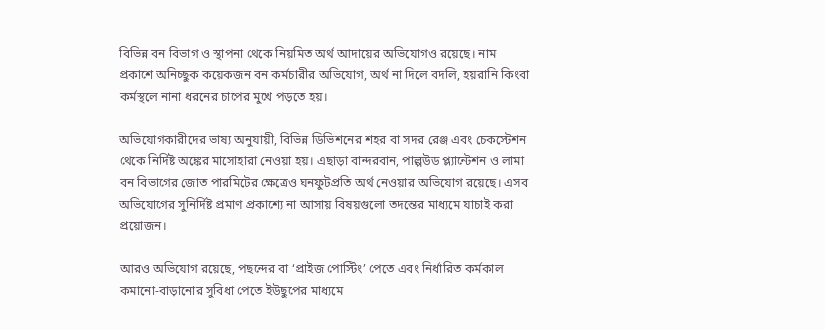বিভিন্ন বন বিভাগ ও স্থাপনা থেকে নিয়মিত অর্থ আদায়ের অভিযোগও রয়েছে। নাম প্রকাশে অনিচ্ছুক কয়েকজন বন কর্মচারীর অভিযোগ, অর্থ না দিলে বদলি, হয়রানি কিংবা কর্মস্থলে নানা ধরনের চাপের মুখে পড়তে হয়।

অভিযোগকারীদের ভাষ্য অনুযায়ী, বিভিন্ন ডিভিশনের শহর বা সদর রেঞ্জ এবং চেকস্টেশন থেকে নির্দিষ্ট অঙ্কের মাসোহারা নেওয়া হয়। এছাড়া বান্দরবান, পাল্পউড প্ল্যান্টেশন ও লামা বন বিভাগের জোত পারমিটের ক্ষেত্রেও ঘনফুটপ্রতি অর্থ নেওয়ার অভিযোগ রয়েছে। এসব অভিযোগের সুনির্দিষ্ট প্রমাণ প্রকাশ্যে না আসায় বিষয়গুলো তদন্তের মাধ্যমে যাচাই করা প্রয়োজন।

আরও অভিযোগ রয়েছে, পছন্দের বা ‘প্রাইজ পোস্টিং’ পেতে এবং নির্ধারিত কর্মকাল কমানো-বাড়ানোর সুবিধা পেতে ইউছুপের মাধ্যমে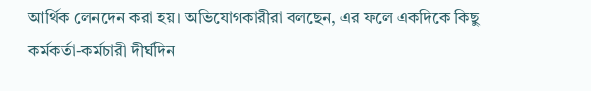আর্থিক লেনদেন করা হয়। অভিযোগকারীরা বলছেন, এর ফলে একদিকে কিছু কর্মকর্তা-কর্মচারী দীর্ঘদিন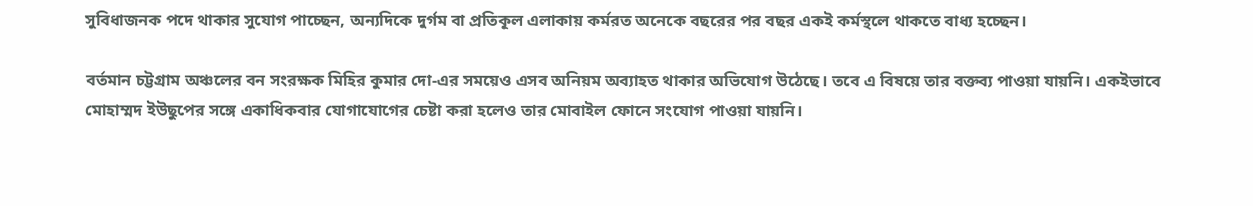সুবিধাজনক পদে থাকার সুযোগ পাচ্ছেন, অন্যদিকে দুর্গম বা প্রতিকূল এলাকায় কর্মরত অনেকে বছরের পর বছর একই কর্মস্থলে থাকতে বাধ্য হচ্ছেন।

বর্তমান চট্টগ্রাম অঞ্চলের বন সংরক্ষক মিহির কুমার দো-এর সময়েও এসব অনিয়ম অব্যাহত থাকার অভিযোগ উঠেছে। তবে এ বিষয়ে তার বক্তব্য পাওয়া যায়নি। একইভাবে মোহাম্মদ ইউছুপের সঙ্গে একাধিকবার যোগাযোগের চেষ্টা করা হলেও তার মোবাইল ফোনে সংযোগ পাওয়া যায়নি।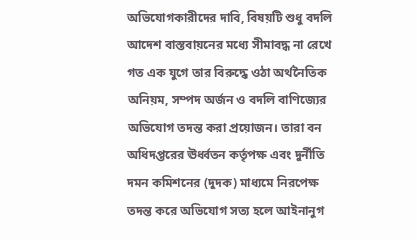অভিযোগকারীদের দাবি, বিষয়টি শুধু বদলি আদেশ বাস্তবায়নের মধ্যে সীমাবদ্ধ না রেখে গত এক যুগে তার বিরুদ্ধে ওঠা অর্থনৈতিক অনিয়ম, সম্পদ অর্জন ও বদলি বাণিজ্যের অভিযোগ তদন্ত করা প্রয়োজন। তারা বন অধিদপ্তরের ঊর্ধ্বতন কর্তৃপক্ষ এবং দুর্নীতি দমন কমিশনের (দুদক) মাধ্যমে নিরপেক্ষ তদন্ত করে অভিযোগ সত্য হলে আইনানুগ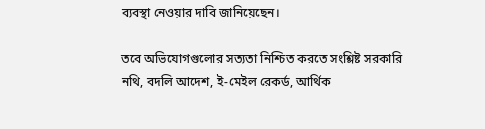ব্যবস্থা নেওয়ার দাবি জানিয়েছেন।

তবে অভিযোগগুলোর সত্যতা নিশ্চিত করতে সংশ্লিষ্ট সরকারি নথি, বদলি আদেশ, ই-মেইল রেকর্ড, আর্থিক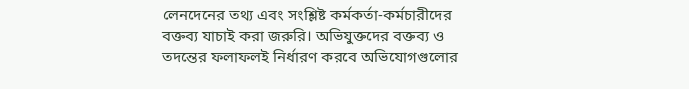লেনদেনের তথ্য এবং সংশ্লিষ্ট কর্মকর্তা-কর্মচারীদের বক্তব্য যাচাই করা জরুরি। অভিযুক্তদের বক্তব্য ও তদন্তের ফলাফলই নির্ধারণ করবে অভিযোগগুলোর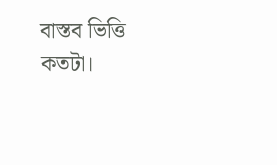বাস্তব ভিত্তি কতটা।